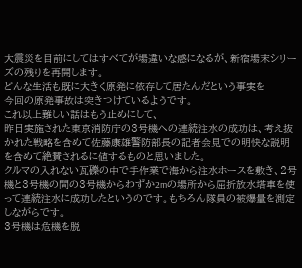大震災を目前にしてはすべてが場違いな感になるが、新宿場末シリーズの残りを再開します。
どんな生活も既に大きく原発に依存して居たんだという事実を
今回の原発事故は突きつけているようです。
これ以上難しい話はもう止めにして、
昨日実施された東京消防庁の3号機への連続注水の成功は、考え抜かれた戦略を含めて佐藤康雄警防部長の記者会見での明快な説明を含めて絶賛されるに値するものと思いました。
クルマの入れない瓦礫の中で手作業で海から注水ホースを敷き、2号機と3号機の間の3号機からわずか2mの場所から屈折放水塔車を使って連続注水に成功したというのです。もちろん隊員の被爆量を測定しながらです。
3号機は危機を脱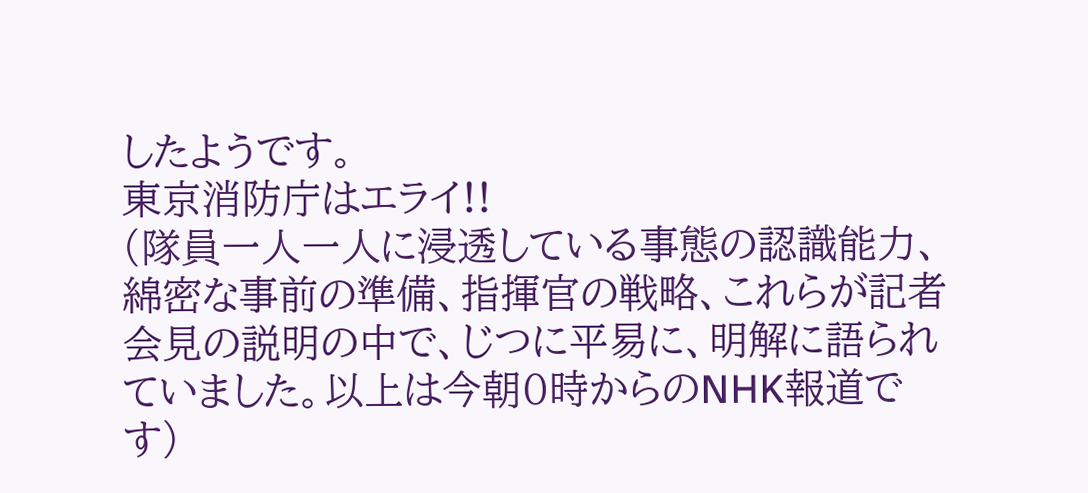したようです。
東京消防庁はエライ!!
(隊員一人一人に浸透している事態の認識能力、綿密な事前の準備、指揮官の戦略、これらが記者会見の説明の中で、じつに平易に、明解に語られていました。以上は今朝0時からのNHK報道です)